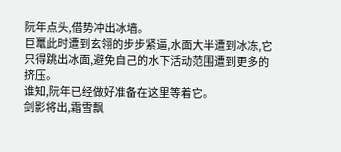阮年点头,借势冲出冰墙。
巨鼍此时遭到玄翎的步步紧逼,水面大半遭到冰冻,它只得跳出冰面,避免自己的水下活动范围遭到更多的挤压。
谁知,阮年已经做好准备在这里等着它。
剑影将出,霜雪飘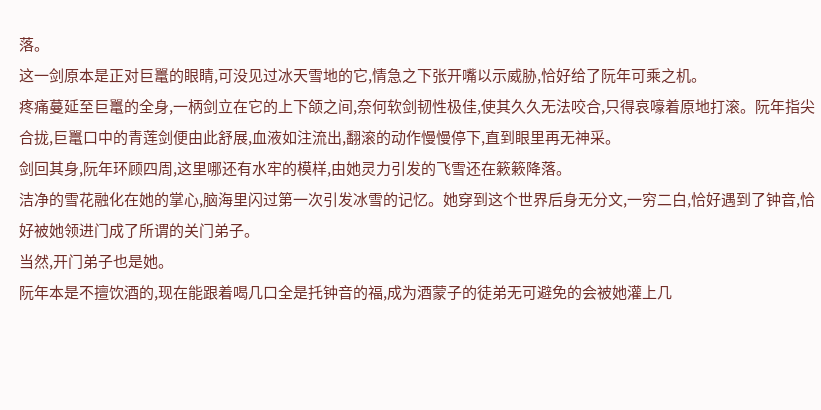落。
这一剑原本是正对巨鼍的眼睛,可没见过冰天雪地的它,情急之下张开嘴以示威胁,恰好给了阮年可乘之机。
疼痛蔓延至巨鼍的全身,一柄剑立在它的上下颌之间,奈何软剑韧性极佳,使其久久无法咬合,只得哀嚎着原地打滚。阮年指尖合拢,巨鼍口中的青莲剑便由此舒展,血液如注流出,翻滚的动作慢慢停下,直到眼里再无神采。
剑回其身,阮年环顾四周,这里哪还有水牢的模样,由她灵力引发的飞雪还在簌簌降落。
洁净的雪花融化在她的掌心,脑海里闪过第一次引发冰雪的记忆。她穿到这个世界后身无分文,一穷二白,恰好遇到了钟音,恰好被她领进门成了所谓的关门弟子。
当然,开门弟子也是她。
阮年本是不擅饮酒的,现在能跟着喝几口全是托钟音的福,成为酒蒙子的徒弟无可避免的会被她灌上几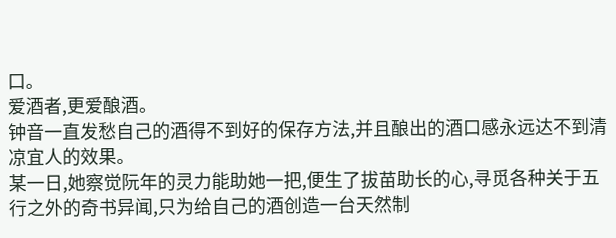口。
爱酒者,更爱酿酒。
钟音一直发愁自己的酒得不到好的保存方法,并且酿出的酒口感永远达不到清凉宜人的效果。
某一日,她察觉阮年的灵力能助她一把,便生了拔苗助长的心,寻觅各种关于五行之外的奇书异闻,只为给自己的酒创造一台天然制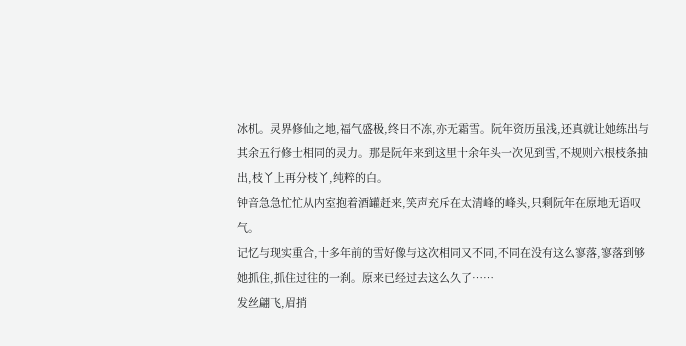冰机。灵界修仙之地,福气盛极,终日不冻,亦无霜雪。阮年资历虽浅,还真就让她练出与其余五行修士相同的灵力。那是阮年来到这里十余年头一次见到雪,不规则六根枝条抽出,枝丫上再分枝丫,纯粹的白。
钟音急急忙忙从内室抱着酒罐赶来,笑声充斥在太清峰的峰头,只剩阮年在原地无语叹气。
记忆与现实重合,十多年前的雪好像与这次相同又不同,不同在没有这么寥落,寥落到够她抓住,抓住过往的一刹。原来已经过去这么久了……
发丝翩飞,眉捎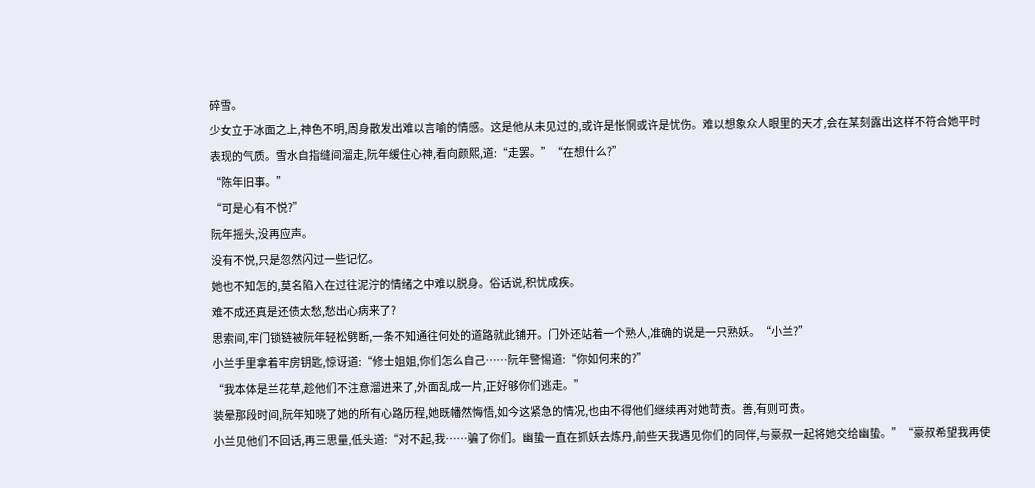碎雪。
少女立于冰面之上,神色不明,周身散发出难以言喻的情感。这是他从未见过的,或许是怅惘或许是忧伤。难以想象众人眼里的天才,会在某刻露出这样不符合她平时表现的气质。雪水自指缝间溜走,阮年缓住心神,看向颜熙,道:“走罢。”“在想什么?”
“陈年旧事。”
“可是心有不悦?”
阮年摇头,没再应声。
没有不悦,只是忽然闪过一些记忆。
她也不知怎的,莫名陷入在过往泥泞的情绪之中难以脱身。俗话说,积忧成疾。
难不成还真是还债太愁,愁出心病来了?
思索间,牢门锁链被阮年轻松劈断,一条不知通往何处的道路就此铺开。门外还站着一个熟人,准确的说是一只熟妖。“小兰?”
小兰手里拿着牢房钥匙,惊讶道:“修士姐姐,你们怎么自己……阮年警惕道:“你如何来的?”
“我本体是兰花草,趁他们不注意溜进来了,外面乱成一片,正好够你们逃走。”
装晕那段时间,阮年知晓了她的所有心路历程,她既幡然悔悟,如今这紧急的情况,也由不得他们继续再对她苛责。善,有则可贵。
小兰见他们不回话,再三思量,低头道:“对不起,我……骗了你们。幽蛰一直在抓妖去炼丹,前些天我遇见你们的同伴,与豪叔一起将她交给幽蛰。”“豪叔希望我再使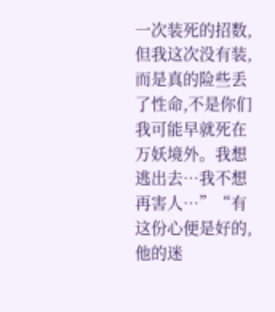一次装死的招数,但我这次没有装,而是真的险些丢了性命,不是你们我可能早就死在万妖境外。我想逃出去…我不想再害人…”“有这份心便是好的,他的迷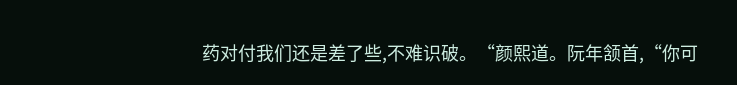药对付我们还是差了些,不难识破。“颜熙道。阮年颔首,“你可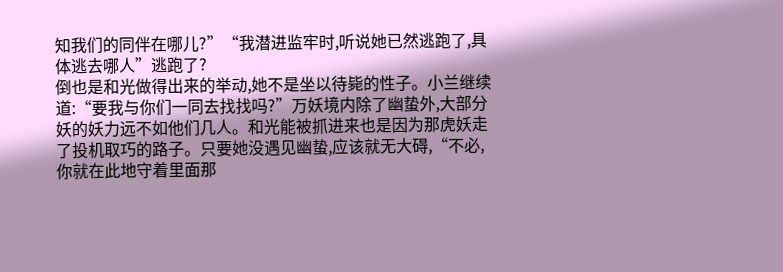知我们的同伴在哪儿?”“我潜进监牢时,听说她已然逃跑了,具体逃去哪人”逃跑了?
倒也是和光做得出来的举动,她不是坐以待毙的性子。小兰继续道:“要我与你们一同去找找吗?”万妖境内除了幽蛰外,大部分妖的妖力远不如他们几人。和光能被抓进来也是因为那虎妖走了投机取巧的路子。只要她没遇见幽蛰,应该就无大碍,“不必,你就在此地守着里面那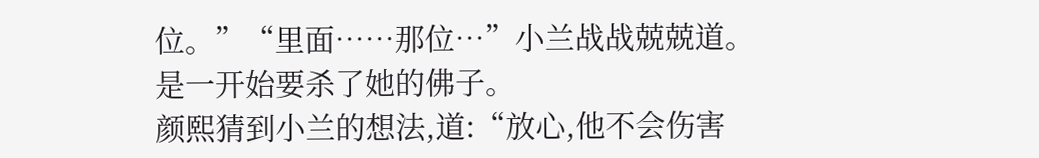位。”“里面……那位…”小兰战战兢兢道。
是一开始要杀了她的佛子。
颜熙猜到小兰的想法,道:“放心,他不会伤害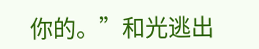你的。”和光逃出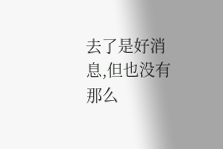去了是好消息,但也没有那么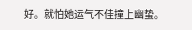好。就怕她运气不佳撞上幽蛰。